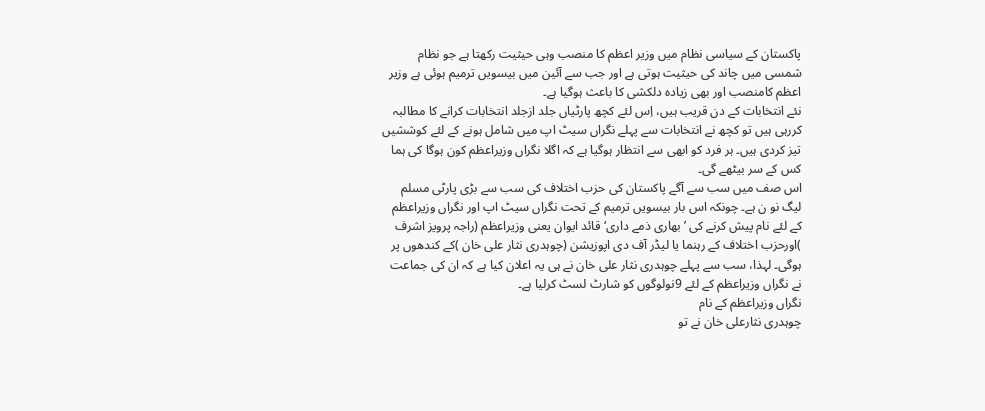پاکستان کے سیاسی نظام میں وزیر اعظم کا منصب وہی حیثیت رکھتا ہے جو نظام شمسی میں چاند کی حیثیت ہوتی ہے اور جب سے آئین میں بیسویں ترمیم ہوئی ہے وزیر اعظم کامنصب اور بھی زیادہ دلکشی کا باعث ہوگیا ہے۔
نئے انتخابات کے دن قریب ہیں، اِس لئے کچھ پارٹیاں جلد ازجلد انتخابات کرانے کا مطالبہ کررہی ہیں تو کچھ نے انتخابات سے پہلے نگراں سیٹ اپ میں شامل ہونے کے لئے کوششیں تیز کردی ہیں۔ ہر فرد کو ابھی سے انتظار ہوگیا ہے کہ اگلا نگراں وزیراعظم کون ہوگا کی ہما کس کے سر بیٹھے گی۔
اس صف میں سب سے آگے پاکستان کی حزب اختلاف کی سب سے بڑی پارٹی مسلم لیگ نو ن ہے۔ چونکہ اس بار بیسویں ترمیم کے تحت نگراں سیٹ اپ اور نگراں وزیراعظم کے لئے نام پیش کرنے کی ’بھاری ذمے داری‘ قائد ایوان یعنی وزیراعظم (راجہ پرویز اشرف )اورحزب اختلاف کے رہنما یا لیڈر آف دی اپوزیشن (چوہدری نثار علی خان )کے کندھوں پر ہوگی۔ لہذا، سب سے پہلے چوہدری نثار علی خان نے ہی یہ اعلان کیا ہے کہ ان کی جماعت نے نگراں وزیراعظم کے لئے 9نولوگوں کو شارٹ لسٹ کرلیا ہے۔
نگراں وزیراعظم کے نام
چوہدری نثارعلی خان نے تو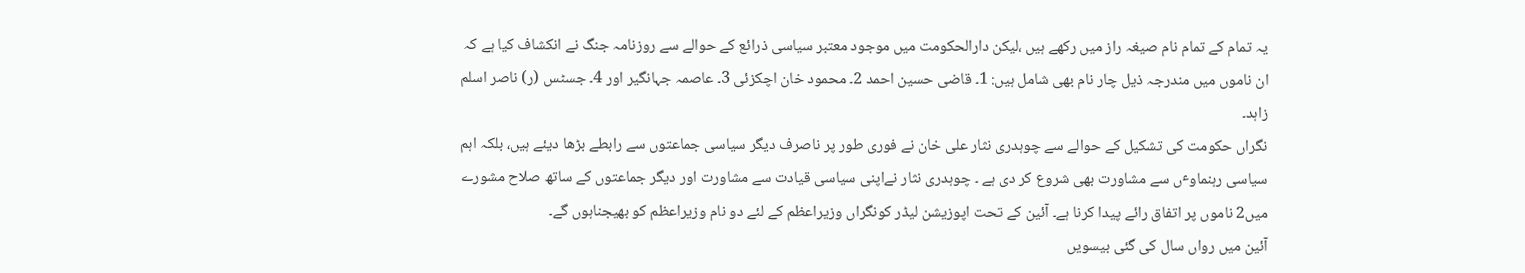یہ تمام کے تمام نام صیغہ راز میں رکھے ہیں ،لیکن دارالحکومت میں موجود معتبر سیاسی ذرائع کے حوالے سے روزنامہ جنگ نے انکشاف کیا ہے کہ ان ناموں میں مندرجہ ذیل چار نام بھی شامل ہیں: 1۔ قاضی حسین احمد 2۔ محمود خان اچکزئی 3۔ عاصمہ جہانگیر اور 4۔ جسٹس (ر) ناصر اسلم زاہد۔
نگراں حکومت کی تشکیل کے حوالے سے چوہدری نثار علی خان نے فوری طور پر ناصرف دیگر سیاسی جماعتوں سے رابطے بڑھا دیئے ہیں، بلکہ اہم سیاسی رہنماوٴں سے مشاورت بھی شروع کر دی ہے ۔ چوہدری نثار نےاپنی سیاسی قیادت سے مشاورت اور دیگر جماعتوں کے ساتھ صلاح مشورے میں2 ناموں پر اتفاق رائے پیدا کرنا ہے۔ آئین کے تحت اپوزیشن لیڈر کونگراں وزیراعظم کے لئے دو نام وزیراعظم کو بھیجناہوں گے۔
آئین میں رواں سال کی گئی بیسویں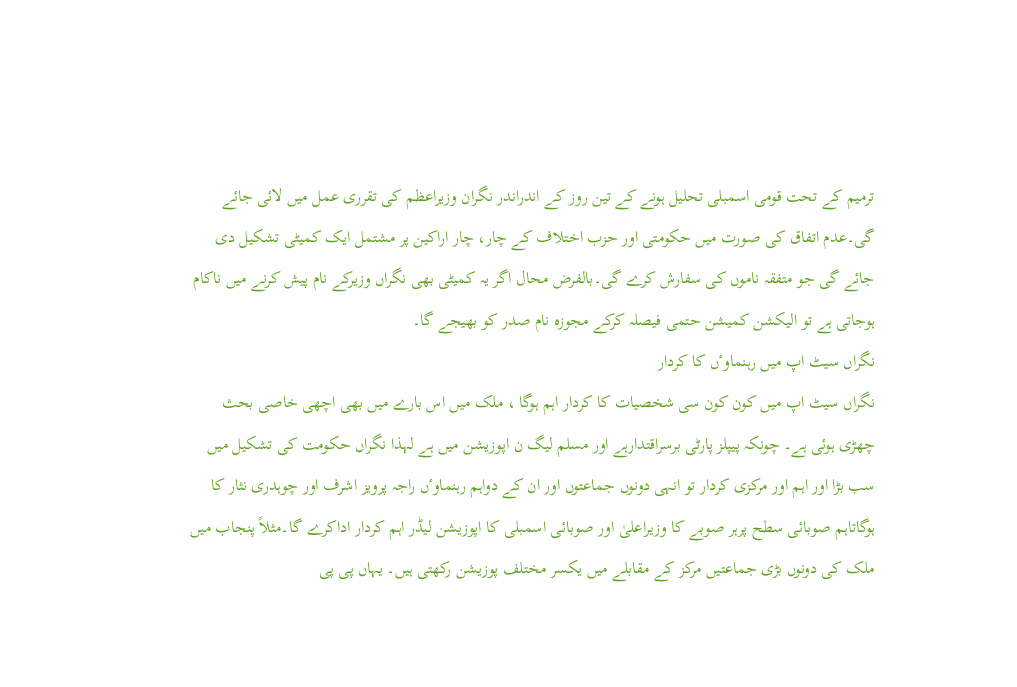ترمیم کے تحت قومی اسمبلی تحلیل ہونے کے تین روز کے اندراندر نگران وزیراعظم کی تقرری عمل میں لائی جائے گی۔عدم اتفاق کی صورت میں حکومتی اور حزب اختلاف کے چار، چار اراکین پر مشتمل ایک کمیٹی تشکیل دی جائے گی جو متفقہ ناموں کی سفارش کرے گی۔بالفرض محال اگر یہ کمیٹی بھی نگراں وزیرکے نام پیش کرنے میں ناکام ہوجاتی ہے تو الیکشن کمیشن حتمی فیصلہ کرکے مجوزہ نام صدر کو بھیجے گا۔
نگراں سیٹ اپ میں رہنماوٴں کا کردار
نگراں سیٹ اپ میں کون کون سی شخصیات کا کردار اہم ہوگا ، ملک میں اس بارے میں بھی اچھی خاصی بحث چھڑی ہوئی ہے۔ چونکہ پیپلز پارٹی برسراقتدارہے اور مسلم لیگ ن اپوزیشن میں ہے لہذا نگراں حکومت کی تشکیل میں سب بڑا اور اہم اور مرکزی کردار تو انہی دونوں جماعتوں اور ان کے دواہم رہنماوٴں راجہ پرویز اشرف اور چوہدری نثار کا ہوگاتاہم صوبائی سطح پرہر صوبے کا وزیراعلیٰ اور صوبائی اسمبلی کا اپوزیشن لیڈر اہم کردار اداکرے گا۔مثلاً پنجاب میں ملک کی دونوں بڑی جماعتیں مرکز کے مقابلے میں یکسر مختلف پوزیشن رکھتی ہیں۔ یہاں پی پی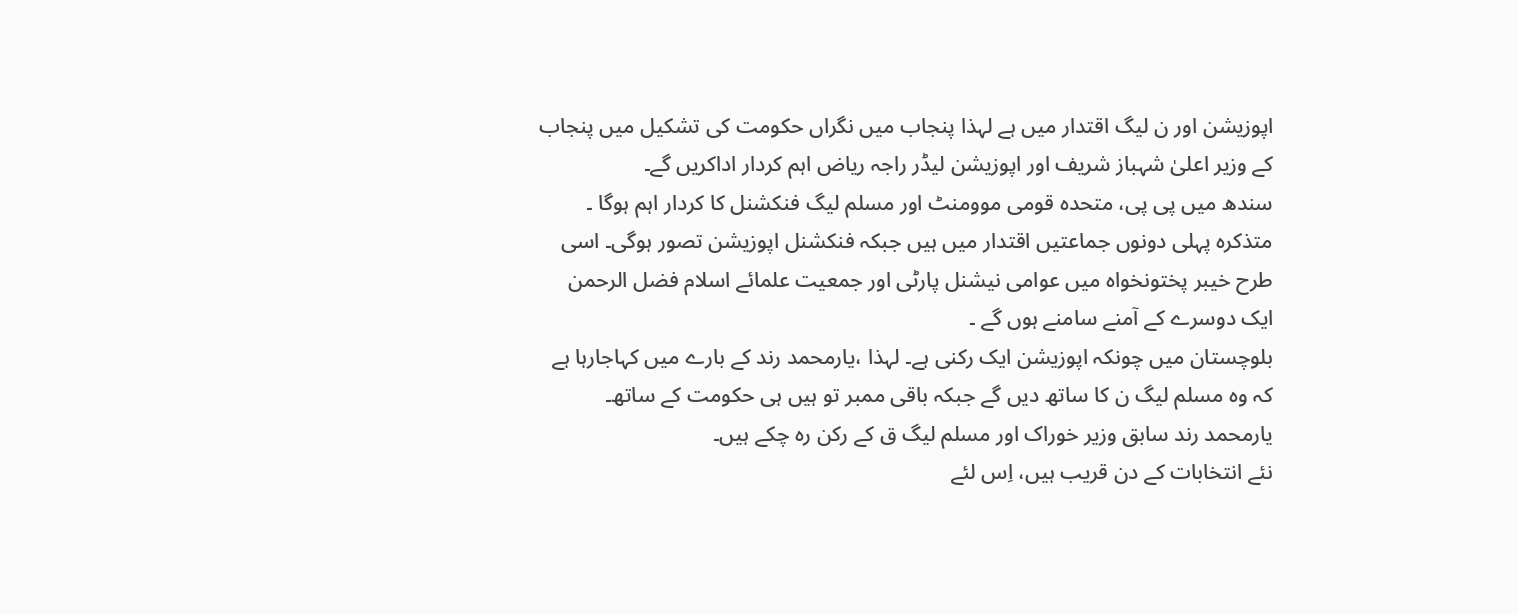اپوزیشن اور ن لیگ اقتدار میں ہے لہذا پنجاب میں نگراں حکومت کی تشکیل میں پنجاب کے وزیر اعلیٰ شہباز شریف اور اپوزیشن لیڈر راجہ ریاض اہم کردار اداکریں گے۔
سندھ میں پی پی، متحدہ قومی موومنٹ اور مسلم لیگ فنکشنل کا کردار اہم ہوگا ۔ متذکرہ پہلی دونوں جماعتیں اقتدار میں ہیں جبکہ فنکشنل اپوزیشن تصور ہوگی۔ اسی طرح خیبر پختونخواہ میں عوامی نیشنل پارٹی اور جمعیت علمائے اسلام فضل الرحمن ایک دوسرے کے آمنے سامنے ہوں گے ۔
بلوچستان میں چونکہ اپوزیشن ایک رکنی ہے۔ لہذا ،یارمحمد رند کے بارے میں کہاجارہا ہے کہ وہ مسلم لیگ ن کا ساتھ دیں گے جبکہ باقی ممبر تو ہیں ہی حکومت کے ساتھ۔ یارمحمد رند سابق وزیر خوراک اور مسلم لیگ ق کے رکن رہ چکے ہیں۔
نئے انتخابات کے دن قریب ہیں، اِس لئے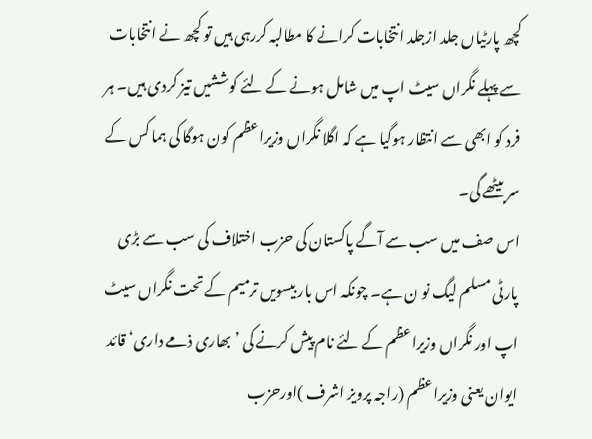کچھ پارٹیاں جلد ازجلد انتخابات کرانے کا مطالبہ کررہی ہیں تو کچھ نے انتخابات سے پہلے نگراں سیٹ اپ میں شامل ہونے کے لئے کوششیں تیز کردی ہیں۔ ہر فرد کو ابھی سے انتظار ہوگیا ہے کہ اگلا نگراں وزیراعظم کون ہوگا کی ہما کس کے سر بیٹھے گی۔
اس صف میں سب سے آگے پاکستان کی حزب اختلاف کی سب سے بڑی پارٹی مسلم لیگ نو ن ہے۔ چونکہ اس بار بیسویں ترمیم کے تحت نگراں سیٹ اپ اور نگراں وزیراعظم کے لئے نام پیش کرنے کی ’بھاری ذمے داری‘ قائد ایوان یعنی وزیراعظم (راجہ پرویز اشرف )اورحزب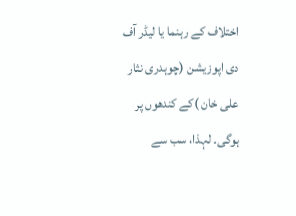اختلاف کے رہنما یا لیڈر آف دی اپوزیشن (چوہدری نثار علی خان )کے کندھوں پر ہوگی۔ لہذا، سب سے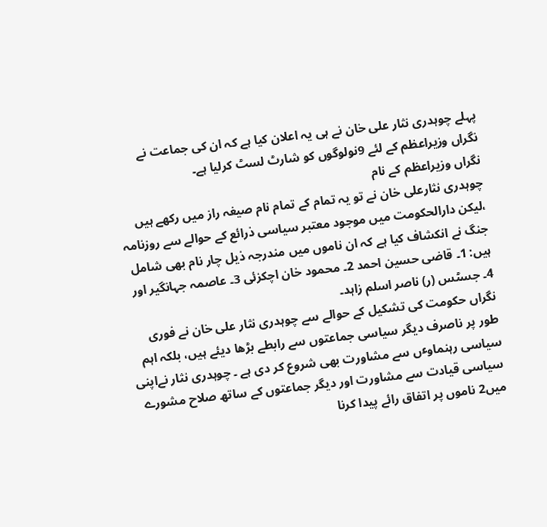پہلے چوہدری نثار علی خان نے ہی یہ اعلان کیا ہے کہ ان کی جماعت نے نگراں وزیراعظم کے لئے 9نولوگوں کو شارٹ لسٹ کرلیا ہے۔
نگراں وزیراعظم کے نام
چوہدری نثارعلی خان نے تو یہ تمام کے تمام نام صیغہ راز میں رکھے ہیں ،لیکن دارالحکومت میں موجود معتبر سیاسی ذرائع کے حوالے سے روزنامہ جنگ نے انکشاف کیا ہے کہ ان ناموں میں مندرجہ ذیل چار نام بھی شامل ہیں: 1۔ قاضی حسین احمد 2۔ محمود خان اچکزئی 3۔ عاصمہ جہانگیر اور 4۔ جسٹس (ر) ناصر اسلم زاہد۔
نگراں حکومت کی تشکیل کے حوالے سے چوہدری نثار علی خان نے فوری طور پر ناصرف دیگر سیاسی جماعتوں سے رابطے بڑھا دیئے ہیں، بلکہ اہم سیاسی رہنماوٴں سے مشاورت بھی شروع کر دی ہے ۔ چوہدری نثار نےاپنی سیاسی قیادت سے مشاورت اور دیگر جماعتوں کے ساتھ صلاح مشورے میں2 ناموں پر اتفاق رائے پیدا کرنا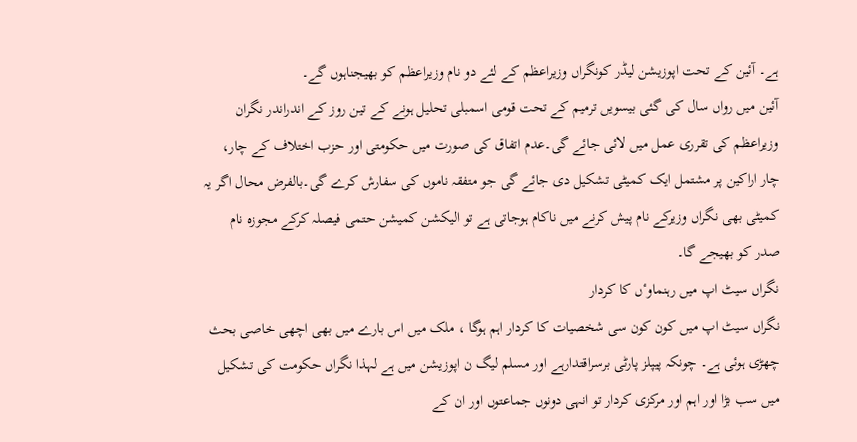ہے۔ آئین کے تحت اپوزیشن لیڈر کونگراں وزیراعظم کے لئے دو نام وزیراعظم کو بھیجناہوں گے۔
آئین میں رواں سال کی گئی بیسویں ترمیم کے تحت قومی اسمبلی تحلیل ہونے کے تین روز کے اندراندر نگران وزیراعظم کی تقرری عمل میں لائی جائے گی۔عدم اتفاق کی صورت میں حکومتی اور حزب اختلاف کے چار، چار اراکین پر مشتمل ایک کمیٹی تشکیل دی جائے گی جو متفقہ ناموں کی سفارش کرے گی۔بالفرض محال اگر یہ کمیٹی بھی نگراں وزیرکے نام پیش کرنے میں ناکام ہوجاتی ہے تو الیکشن کمیشن حتمی فیصلہ کرکے مجوزہ نام صدر کو بھیجے گا۔
نگراں سیٹ اپ میں رہنماوٴں کا کردار
نگراں سیٹ اپ میں کون کون سی شخصیات کا کردار اہم ہوگا ، ملک میں اس بارے میں بھی اچھی خاصی بحث چھڑی ہوئی ہے۔ چونکہ پیپلز پارٹی برسراقتدارہے اور مسلم لیگ ن اپوزیشن میں ہے لہذا نگراں حکومت کی تشکیل میں سب بڑا اور اہم اور مرکزی کردار تو انہی دونوں جماعتوں اور ان کے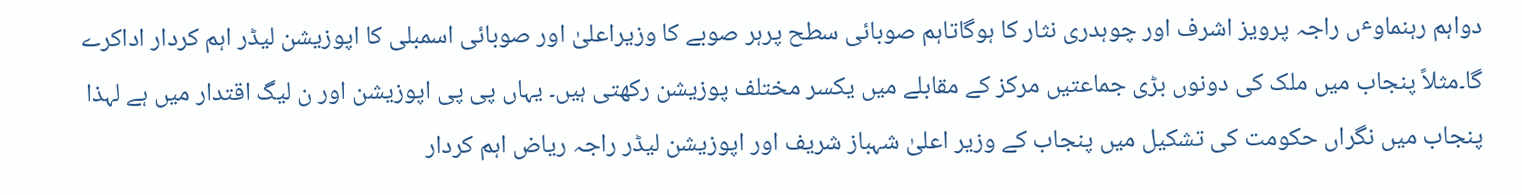دواہم رہنماوٴں راجہ پرویز اشرف اور چوہدری نثار کا ہوگاتاہم صوبائی سطح پرہر صوبے کا وزیراعلیٰ اور صوبائی اسمبلی کا اپوزیشن لیڈر اہم کردار اداکرے گا۔مثلاً پنجاب میں ملک کی دونوں بڑی جماعتیں مرکز کے مقابلے میں یکسر مختلف پوزیشن رکھتی ہیں۔ یہاں پی پی اپوزیشن اور ن لیگ اقتدار میں ہے لہذا پنجاب میں نگراں حکومت کی تشکیل میں پنجاب کے وزیر اعلیٰ شہباز شریف اور اپوزیشن لیڈر راجہ ریاض اہم کردار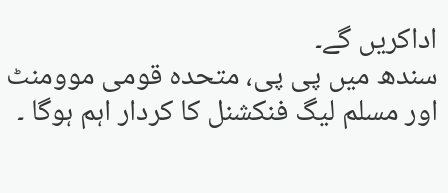اداکریں گے۔
سندھ میں پی پی، متحدہ قومی موومنٹ اور مسلم لیگ فنکشنل کا کردار اہم ہوگا ۔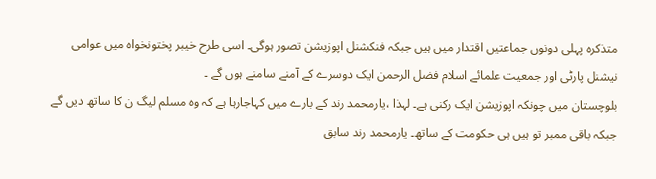متذکرہ پہلی دونوں جماعتیں اقتدار میں ہیں جبکہ فنکشنل اپوزیشن تصور ہوگی۔ اسی طرح خیبر پختونخواہ میں عوامی نیشنل پارٹی اور جمعیت علمائے اسلام فضل الرحمن ایک دوسرے کے آمنے سامنے ہوں گے ۔
بلوچستان میں چونکہ اپوزیشن ایک رکنی ہے۔ لہذا ،یارمحمد رند کے بارے میں کہاجارہا ہے کہ وہ مسلم لیگ ن کا ساتھ دیں گے جبکہ باقی ممبر تو ہیں ہی حکومت کے ساتھ۔ یارمحمد رند سابق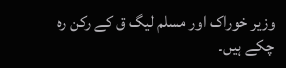وزیر خوراک اور مسلم لیگ ق کے رکن رہ چکے ہیں۔